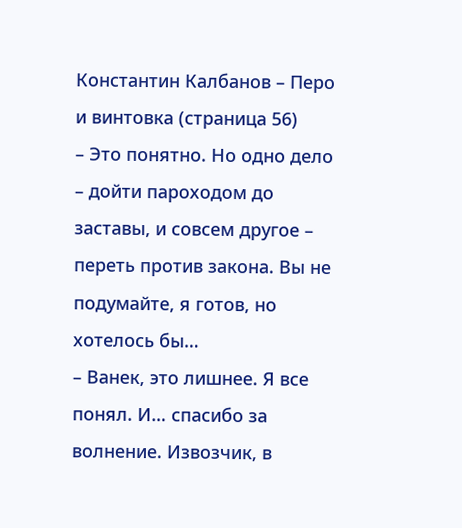Константин Калбанов – Перо и винтовка (страница 56)
– Это понятно. Но одно дело – дойти пароходом до заставы, и совсем другое – переть против закона. Вы не подумайте, я готов, но хотелось бы…
– Ванек, это лишнее. Я все понял. И… спасибо за волнение. Извозчик, в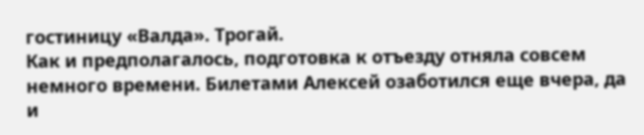гостиницу «Валда». Трогай.
Как и предполагалось, подготовка к отъезду отняла совсем немного времени. Билетами Алексей озаботился еще вчера, да и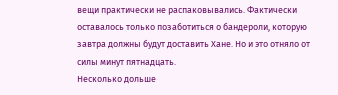вещи практически не распаковывались. Фактически оставалось только позаботиться о бандероли, которую завтра должны будут доставить Хане. Но и это отняло от силы минут пятнадцать.
Несколько дольше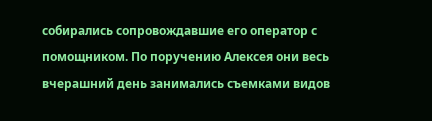собирались сопровождавшие его оператор с помощником. По поручению Алексея они весь вчерашний день занимались съемками видов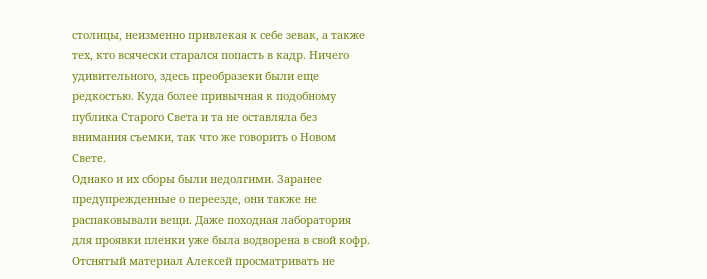столицы, неизменно привлекая к себе зевак, а также тех, кто всячески старался попасть в кадр. Ничего удивительного, здесь преобразеки были еще редкостью. Куда более привычная к подобному публика Старого Света и та не оставляла без внимания съемки, так что же говорить о Новом Свете.
Однако и их сборы были недолгими. Заранее предупрежденные о переезде, они также не распаковывали вещи. Даже походная лаборатория для проявки пленки уже была водворена в свой кофр. Отснятый материал Алексей просматривать не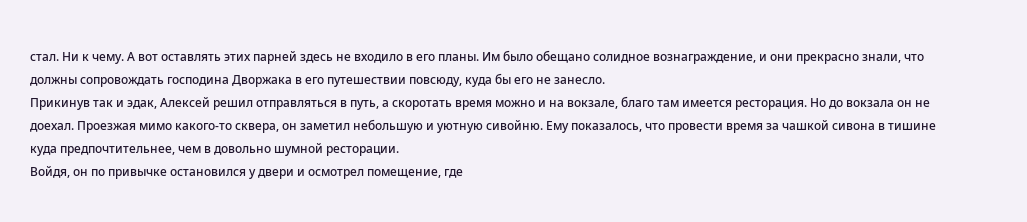стал. Ни к чему. А вот оставлять этих парней здесь не входило в его планы. Им было обещано солидное вознаграждение, и они прекрасно знали, что должны сопровождать господина Дворжака в его путешествии повсюду, куда бы его не занесло.
Прикинув так и эдак, Алексей решил отправляться в путь, а скоротать время можно и на вокзале, благо там имеется ресторация. Но до вокзала он не доехал. Проезжая мимо какого-то сквера, он заметил небольшую и уютную сивойню. Ему показалось, что провести время за чашкой сивона в тишине куда предпочтительнее, чем в довольно шумной ресторации.
Войдя, он по привычке остановился у двери и осмотрел помещение, где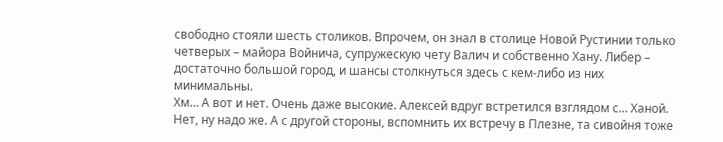свободно стояли шесть столиков. Впрочем, он знал в столице Новой Рустинии только четверых – майора Войнича, супружескую чету Валич и собственно Хану. Либер – достаточно большой город, и шансы столкнуться здесь с кем-либо из них минимальны.
Хм… А вот и нет. Очень даже высокие. Алексей вдруг встретился взглядом с… Ханой. Нет, ну надо же. А с другой стороны, вспомнить их встречу в Плезне, та сивойня тоже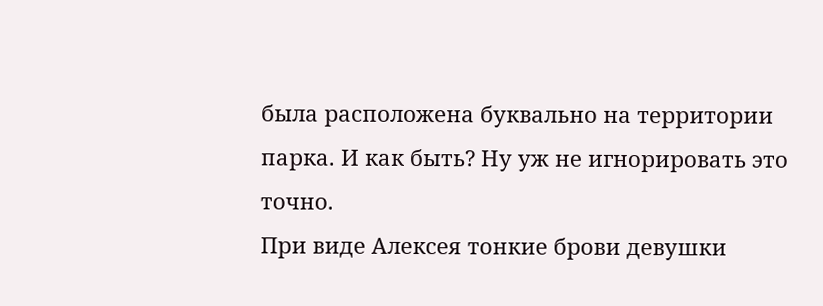была расположена буквально на территории парка. И как быть? Ну уж не игнорировать это точно.
При виде Алексея тонкие брови девушки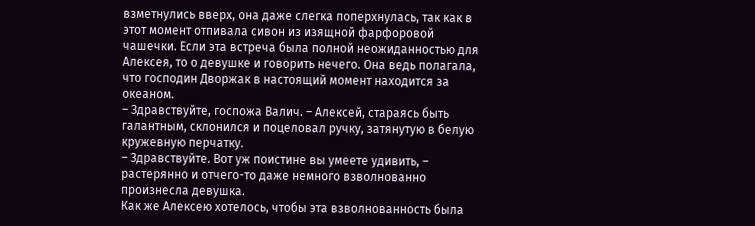взметнулись вверх, она даже слегка поперхнулась, так как в этот момент отпивала сивон из изящной фарфоровой чашечки. Если эта встреча была полной неожиданностью для Алексея, то о девушке и говорить нечего. Она ведь полагала, что господин Дворжак в настоящий момент находится за океаном.
– Здравствуйте, госпожа Валич. – Алексей, стараясь быть галантным, склонился и поцеловал ручку, затянутую в белую кружевную перчатку.
– Здравствуйте. Вот уж поистине вы умеете удивить, – растерянно и отчего-то даже немного взволнованно произнесла девушка.
Как же Алексею хотелось, чтобы эта взволнованность была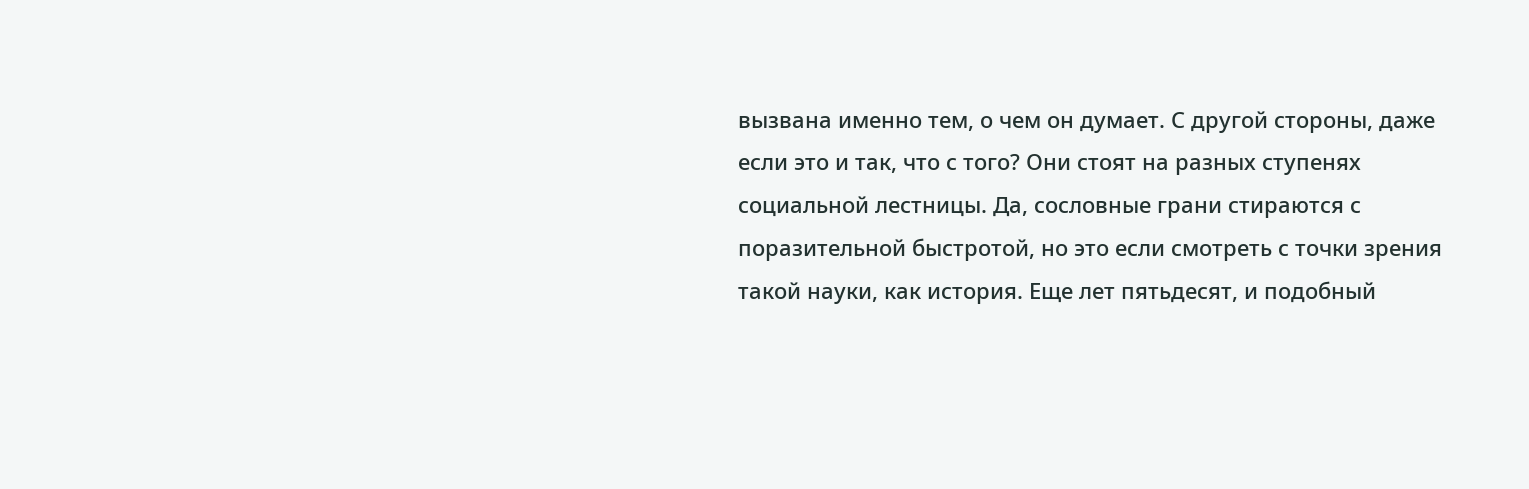вызвана именно тем, о чем он думает. С другой стороны, даже если это и так, что с того? Они стоят на разных ступенях социальной лестницы. Да, сословные грани стираются с поразительной быстротой, но это если смотреть с точки зрения такой науки, как история. Еще лет пятьдесят, и подобный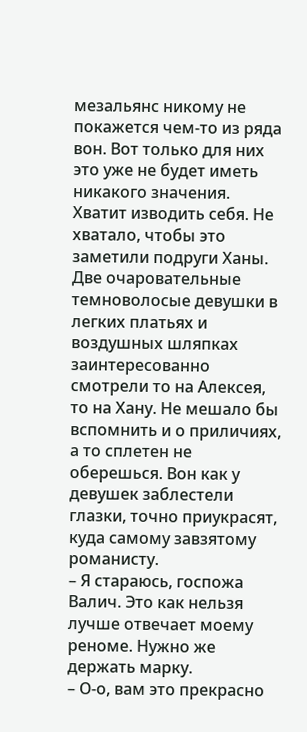мезальянс никому не покажется чем-то из ряда вон. Вот только для них это уже не будет иметь никакого значения.
Хватит изводить себя. Не хватало, чтобы это заметили подруги Ханы. Две очаровательные темноволосые девушки в легких платьях и воздушных шляпках заинтересованно смотрели то на Алексея, то на Хану. Не мешало бы вспомнить и о приличиях, а то сплетен не оберешься. Вон как у девушек заблестели глазки, точно приукрасят, куда самому завзятому романисту.
– Я стараюсь, госпожа Валич. Это как нельзя лучше отвечает моему реноме. Нужно же держать марку.
– О-о, вам это прекрасно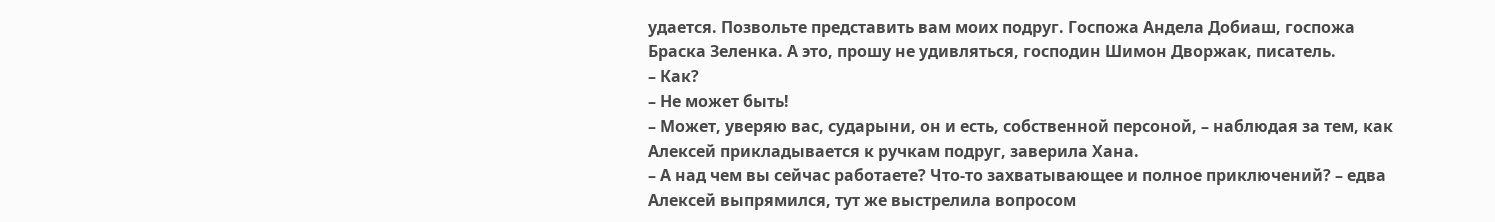удается. Позвольте представить вам моих подруг. Госпожа Андела Добиаш, госпожа Браска Зеленка. А это, прошу не удивляться, господин Шимон Дворжак, писатель.
– Как?
– Не может быть!
– Может, уверяю вас, сударыни, он и есть, собственной персоной, – наблюдая за тем, как Алексей прикладывается к ручкам подруг, заверила Хана.
– А над чем вы сейчас работаете? Что-то захватывающее и полное приключений? – едва Алексей выпрямился, тут же выстрелила вопросом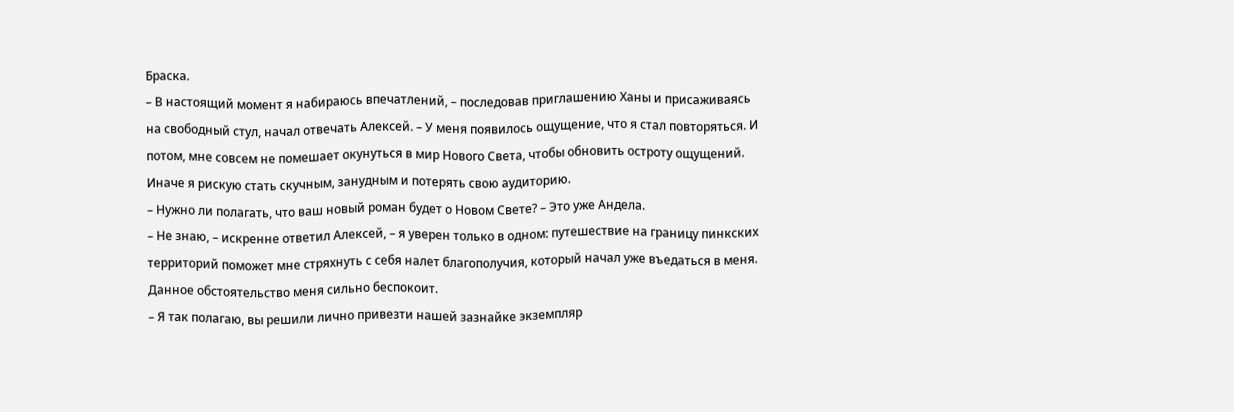Браска.
– В настоящий момент я набираюсь впечатлений, – последовав приглашению Ханы и присаживаясь на свободный стул, начал отвечать Алексей. – У меня появилось ощущение, что я стал повторяться. И потом, мне совсем не помешает окунуться в мир Нового Света, чтобы обновить остроту ощущений. Иначе я рискую стать скучным, занудным и потерять свою аудиторию.
– Нужно ли полагать, что ваш новый роман будет о Новом Свете? – Это уже Андела.
– Не знаю, – искренне ответил Алексей, – я уверен только в одном: путешествие на границу пинкских территорий поможет мне стряхнуть с себя налет благополучия, который начал уже въедаться в меня. Данное обстоятельство меня сильно беспокоит.
– Я так полагаю, вы решили лично привезти нашей зазнайке экземпляр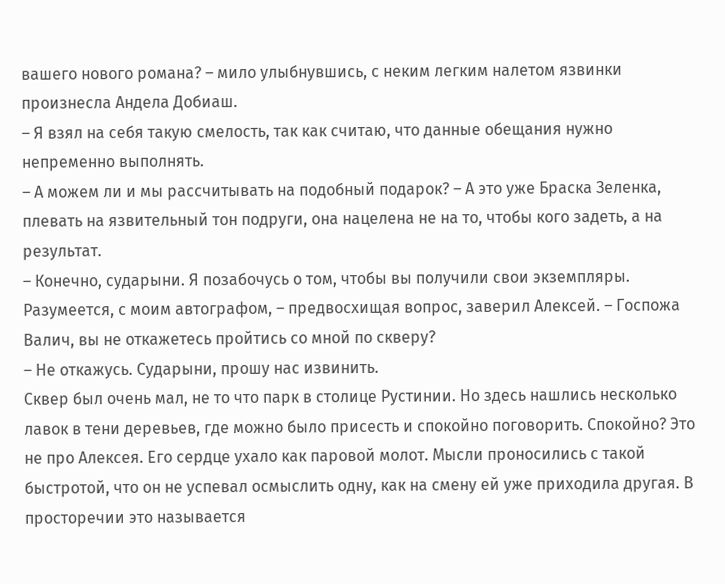вашего нового романа? – мило улыбнувшись, с неким легким налетом язвинки произнесла Андела Добиаш.
– Я взял на себя такую смелость, так как считаю, что данные обещания нужно непременно выполнять.
– А можем ли и мы рассчитывать на подобный подарок? – А это уже Браска Зеленка, плевать на язвительный тон подруги, она нацелена не на то, чтобы кого задеть, а на результат.
– Конечно, сударыни. Я позабочусь о том, чтобы вы получили свои экземпляры. Разумеется, с моим автографом, – предвосхищая вопрос, заверил Алексей. – Госпожа Валич, вы не откажетесь пройтись со мной по скверу?
– Не откажусь. Сударыни, прошу нас извинить.
Сквер был очень мал, не то что парк в столице Рустинии. Но здесь нашлись несколько лавок в тени деревьев, где можно было присесть и спокойно поговорить. Спокойно? Это не про Алексея. Его сердце ухало как паровой молот. Мысли проносились с такой быстротой, что он не успевал осмыслить одну, как на смену ей уже приходила другая. В просторечии это называется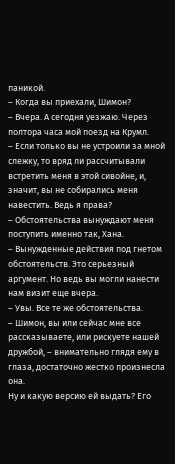паникой.
– Когда вы приехали, Шимон?
– Вчера. А сегодня уезжаю. Через полтора часа мой поезд на Крумл.
– Если только вы не устроили за мной слежку, то вряд ли рассчитывали встретить меня в этой сивойне, и, значит, вы не собирались меня навестить. Ведь я права?
– Обстоятельства вынуждают меня поступить именно так, Хана.
– Вынужденные действия под гнетом обстоятельств. Это серьезный аргумент. Но ведь вы могли нанести нам визит еще вчера.
– Увы. Все те же обстоятельства.
– Шимон, вы или сейчас мне все рассказываете, или рискуете нашей дружбой, – внимательно глядя ему в глаза, достаточно жестко произнесла она.
Ну и какую версию ей выдать? Его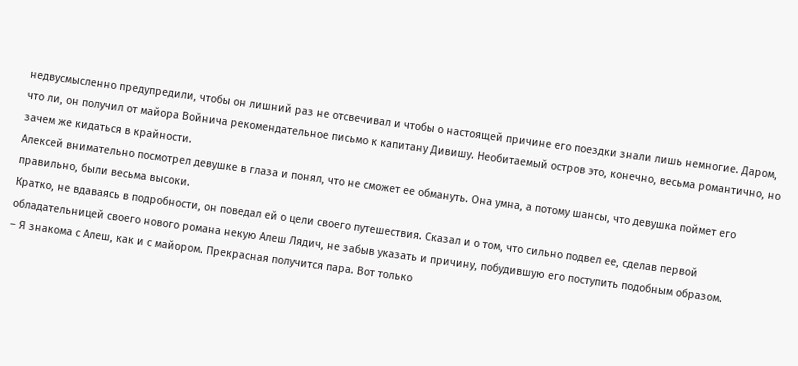недвусмысленно предупредили, чтобы он лишний раз не отсвечивал и чтобы о настоящей причине его поездки знали лишь немногие. Даром, что ли, он получил от майора Войнича рекомендательное письмо к капитану Дивишу. Необитаемый остров это, конечно, весьма романтично, но зачем же кидаться в крайности.
Алексей внимательно посмотрел девушке в глаза и понял, что не сможет ее обмануть. Она умна, а потому шансы, что девушка поймет его правильно, были весьма высоки.
Кратко, не вдаваясь в подробности, он поведал ей о цели своего путешествия. Сказал и о том, что сильно подвел ее, сделав первой обладательницей своего нового романа некую Алеш Лядич, не забыв указать и причину, побудившую его поступить подобным образом.
– Я знакома с Алеш, как и с майором. Прекрасная получится пара. Вот только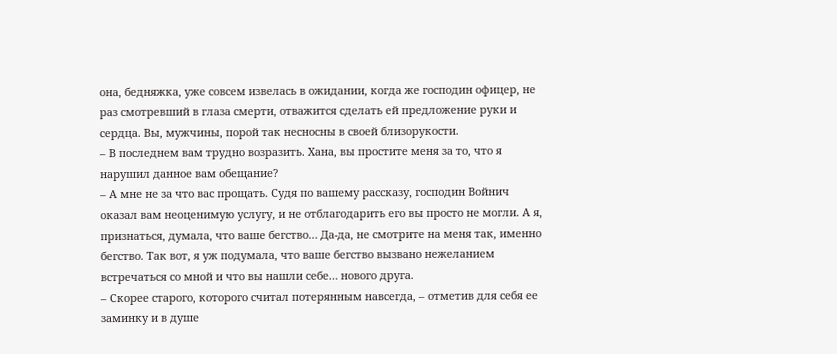она, бедняжка, уже совсем извелась в ожидании, когда же господин офицер, не раз смотревший в глаза смерти, отважится сделать ей предложение руки и сердца. Вы, мужчины, порой так несносны в своей близорукости.
– В последнем вам трудно возразить. Хана, вы простите меня за то, что я нарушил данное вам обещание?
– А мне не за что вас прощать. Судя по вашему рассказу, господин Войнич оказал вам неоценимую услугу, и не отблагодарить его вы просто не могли. А я, признаться, думала, что ваше бегство… Да-да, не смотрите на меня так, именно бегство. Так вот, я уж подумала, что ваше бегство вызвано нежеланием встречаться со мной и что вы нашли себе… нового друга.
– Скорее старого, которого считал потерянным навсегда, – отметив для себя ее заминку и в душе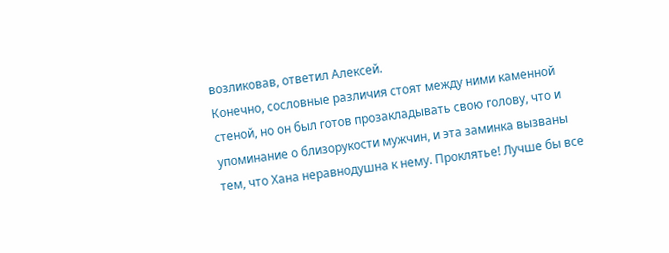возликовав, ответил Алексей.
Конечно, сословные различия стоят между ними каменной стеной, но он был готов прозакладывать свою голову, что и упоминание о близорукости мужчин, и эта заминка вызваны тем, что Хана неравнодушна к нему. Проклятье! Лучше бы все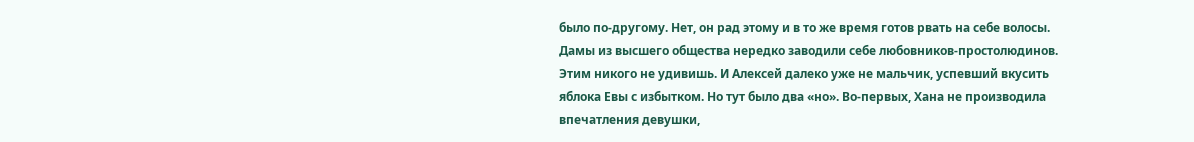было по-другому. Нет, он рад этому и в то же время готов рвать на себе волосы.
Дамы из высшего общества нередко заводили себе любовников-простолюдинов. Этим никого не удивишь. И Алексей далеко уже не мальчик, успевший вкусить яблока Евы с избытком. Но тут было два «но». Во-первых, Хана не производила впечатления девушки,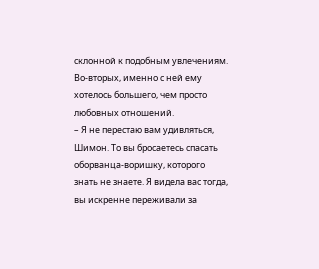склонной к подобным увлечениям. Во-вторых, именно с ней ему хотелось большего, чем просто любовных отношений.
– Я не перестаю вам удивляться, Шимон. То вы бросаетесь спасать оборванца-воришку, которого знать не знаете. Я видела вас тогда, вы искренне переживали за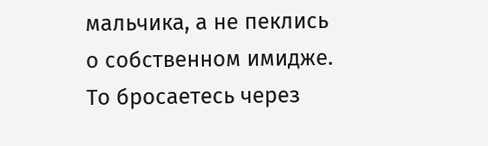мальчика, а не пеклись о собственном имидже. То бросаетесь через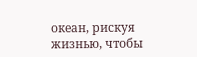океан, рискуя жизнью, чтобы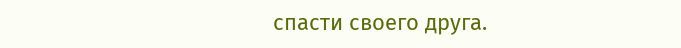спасти своего друга.